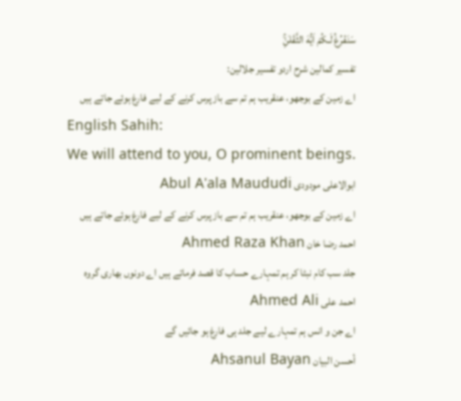سَنَفْرُغُ لَـكُمْ اَيُّهَ الثَّقَلٰنِۚ
تفسیر کمالین شرح اردو تفسیر جلالین:
اے زمین کے بوجھو، عنقریب ہم تم سے باز پرس کرنے کے لیے فارغ ہوئے جاتے ہیں
English Sahih:
We will attend to you, O prominent beings.
ابوالاعلی مودودی Abul A'ala Maududi
اے زمین کے بوجھو، عنقریب ہم تم سے باز پرس کرنے کے لیے فارغ ہوئے جاتے ہیں
احمد رضا خان Ahmed Raza Khan
جلد سب کام نبٹا کر ہم تمہارے حساب کا قصد فرماتے ہیں اے دونوں بھاری گروہ
احمد علی Ahmed Ali
اے جن و انس ہم تمہارے لیے جلد ہی فارغ ہو جائیں گے
أحسن البيان Ahsanul Bayan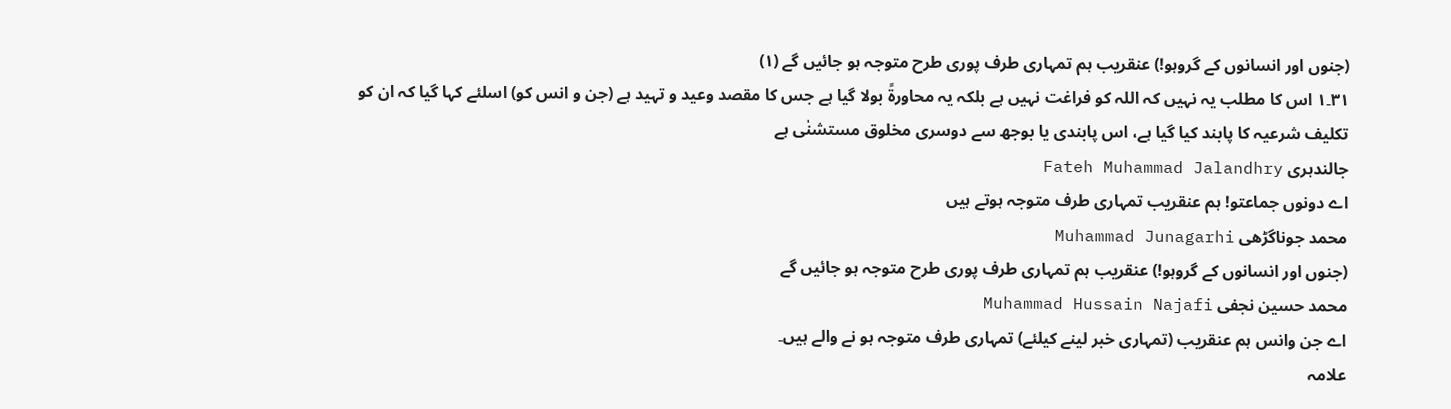(جنوں اور انسانوں کے گروہو!) عنقریب ہم تمہاری طرف پوری طرح متوجہ ہو جائیں گے (١)
٣١۔١ اس کا مطلب یہ نہیں کہ اللہ کو فراغت نہیں ہے بلکہ یہ محاورۃً بولا گیا ہے جس کا مقصد وعید و تہید ہے (جن و انس کو) اسلئے کہا گیا کہ ان کو تکلیف شرعیہ کا پابند کیا گیا ہے، اس پابندی یا بوجھ سے دوسری مخلوق مستشنٰی ہے
جالندہری Fateh Muhammad Jalandhry
اے دونوں جماعتو! ہم عنقریب تمہاری طرف متوجہ ہوتے ہیں
محمد جوناگڑھی Muhammad Junagarhi
(جنوں اور انسانوں کے گروہو!) عنقریب ہم تمہاری طرف پوری طرح متوجہ ہو جائیں گے
محمد حسین نجفی Muhammad Hussain Najafi
اے جن وانس ہم عنقریب (تمہاری خبر لینے کیلئے) تمہاری طرف متوجہ ہو نے والے ہیں۔
علامہ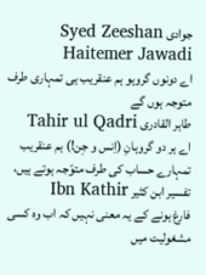جوادی Syed Zeeshan Haitemer Jawadi
اے دونوں گروہو ہم عنقریب ہی تمہاری طرف متوجہ ہوں گے
طاہر القادری Tahir ul Qadri
اے ہر دو گروہانِ (اِنس و جِن!) ہم عنقریب تمہارے حساب کی طرف متوّجہ ہوتے ہیں،
تفسير ابن كثير Ibn Kathir
فارغ ہونے کے یہ معنی نہیں کہ اب وہ کسی مشغولیت میں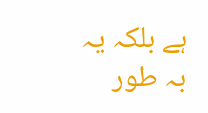ہے بلکہ یہ بہ طور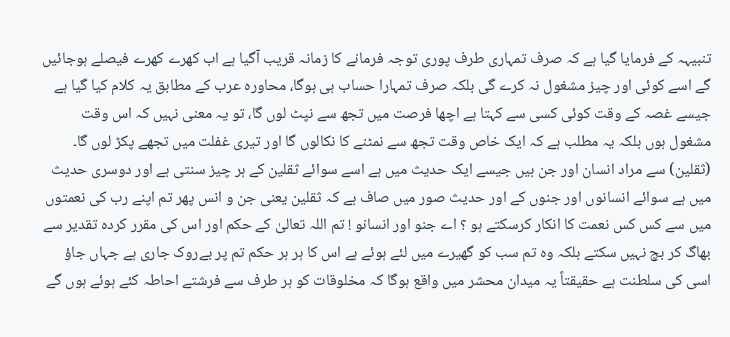تنبیہہ کے فرمایا گیا ہے کہ صرف تمہاری طرف پوری توجہ فرمانے کا زمانہ قریب آگیا ہے اب کھرے کھرے فیصلے ہوجائیں گے اسے کوئی اور چیز مشغول نہ کرے گی بلکہ صرف تمہارا حساب ہی ہوگا، محاورہ عرب کے مطابق یہ کلام کیا گیا ہے جیسے غصہ کے وقت کوئی کسی سے کہتا ہے اچھا فرصت میں تجھ سے نپٹ لوں گا، تو یہ معنی نہیں کہ اس وقت مشغول ہوں بلکہ یہ مطلب ہے کہ ایک خاص وقت تجھ سے نمٹنے کا نکالوں گا اور تیری غفلت میں تجھے پکڑ لوں گا۔ (ثقلین) سے مراد انسان اور جن ہیں جیسے ایک حدیث میں ہے اسے سوائے ثقلین کے ہر چیز سنتی ہے اور دوسری حدیث میں ہے سوائے انسانوں اور جنوں کے اور حدیث صور میں صاف ہے کہ ثقلین یعنی جن و انس پھر تم اپنے رب کی نعمتوں میں سے کس کس نعمت کا انکار کرسکتے ہو ؟ اے جنو اور انسانو ! تم اللہ تعالیٰ کے حکم اور اس کی مقرر کردہ تقدیر سے بھاگ کر بچ نہیں سکتے بلکہ وہ تم سب کو گھیرے میں لئے ہوئے ہے اس کا ہر ہر حکم تم پر بےروک جاری ہے جہاں جاؤ اسی کی سلطنت ہے حقیقتاً یہ میدان محشر میں واقع ہوگا کہ مخلوقات کو ہر طرف سے فرشتے احاطہ کئے ہوئے ہوں گے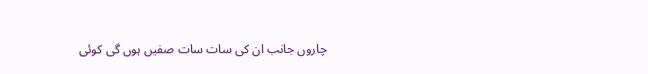چاروں جانب ان کی سات سات صفیں ہوں گی کوئی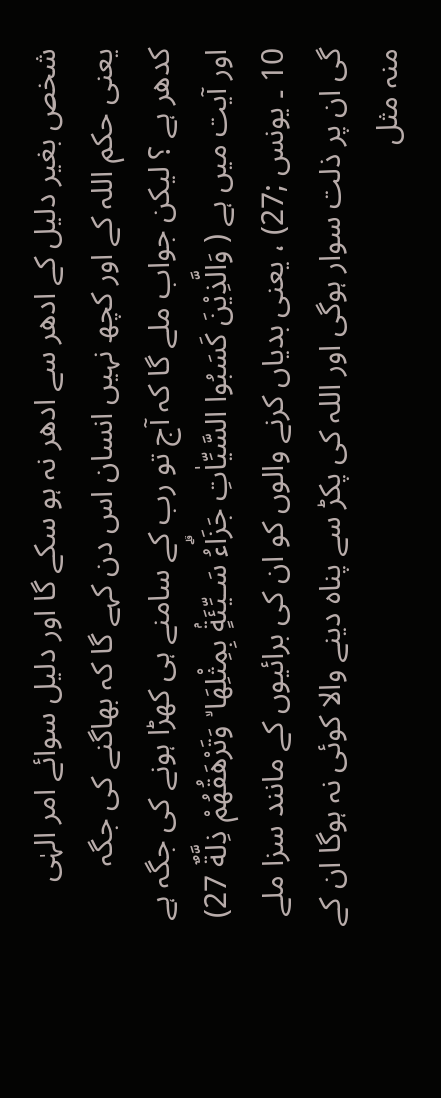شخص بغیر دلیل کے ادھر سے ادھر نہ ہو سکے گا اور دلیل سوائے امر الہٰی یعنی حکم اللہ کے اور کچھ نہیں انسان اس دن کہے گا کہ بھاگنے کی جگہ کدھر ہے ؟ لیکن جواب ملے گا کہ آج تو رب کے سامنے ہی کھڑا ہونے کی جگہ ہے اور آیت میں ہے ( وَالَّذِيْنَ كَسَبُوا السَّيِّاٰتِ جَزَاۗءُ سَـيِّئَةٍۢ بِمِثْلِهَا ۙ وَتَرْهَقُھُمْ ذِلَّةٌ 27) 10 ۔ یونس ;27) ، یعنی بدیاں کرنے والوں کو ان کی برائیوں کے مانند سزا ملے گی ان پر ذلت سوار ہوگی اور اللہ کی پکڑ سے پناہ دینے والا کوئی نہ ہوگا ان کے منہ مثل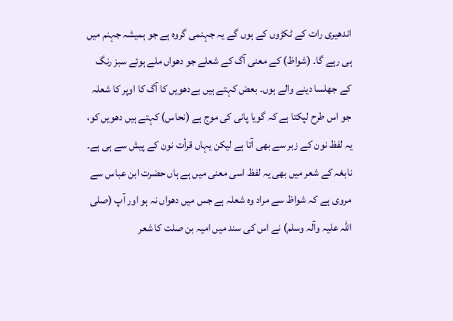اندھیری رات کے ٹکڑوں کے ہوں گے یہ جہنمی گروہ ہے جو ہمیشہ جہنم میں ہی رہے گا۔ (شواظ) کے معنی آگ کے شعلے جو دھواں ملے ہوئے سبز رنگ کے جھلسا دینے والے ہوں۔ بعض کہتے ہیں بےدھویں کا آگ کا اوپر کا شعلہ جو اس طرح لپکتا ہے کہ گویا پانی کی موج ہے (نحاس) کہتے ہیں دھویں کو، یہ لفظ نون کے زبر سے بھی آتا ہے لیکن یہاں قرأت نون کے پیش سے ہی ہے۔ نابغہ کے شعر میں بھی یہ لفظ اسی معنی میں ہے ہاں حضرت ابن عباس سے مروی ہے کہ شواظ سے مراد وہ شعلہ ہے جس میں دھواں نہ ہو اور آپ (صلی اللہ علیہ وآلہ وسلم) نے اس کی سند میں امیہ بن صلت کا شعر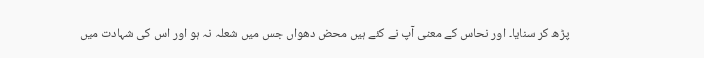پڑھ کر سنایا۔ اور نحاس کے معنی آپ نے کئے ہیں محض دھواں جس میں شعلہ نہ ہو اور اس کی شہادت میں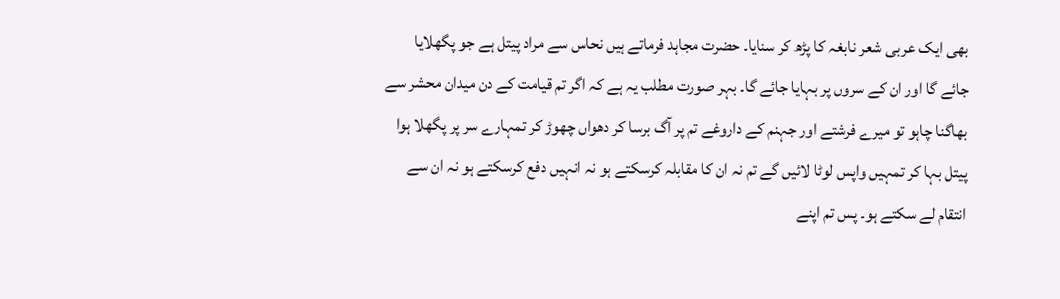بھی ایک عربی شعر نابغہ کا پڑھ کر سنایا۔ حضرت مجاہد فرماتے ہیں نحاس سے مراد پیتل ہے جو پگھلایا جائے گا اور ان کے سروں پر بہایا جائے گا۔ بہر صورت مطلب یہ ہے کہ اگر تم قیامت کے دن میدان محشر سے بھاگنا چاہو تو میرے فرشتے اور جہنم کے داروغے تم پر آگ برسا کر دھواں چھوڑ کر تمہارے سر پر پگھلا ہوا پیتل بہا کر تمہیں واپس لوٹا لائیں گے تم نہ ان کا مقابلہ کرسکتے ہو نہ انہیں دفع کرسکتے ہو نہ ان سے انتقام لے سکتے ہو۔ پس تم اپنے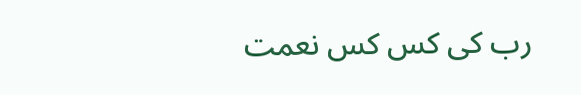رب کی کس کس نعمت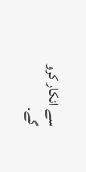سے انکار کرو گے۔